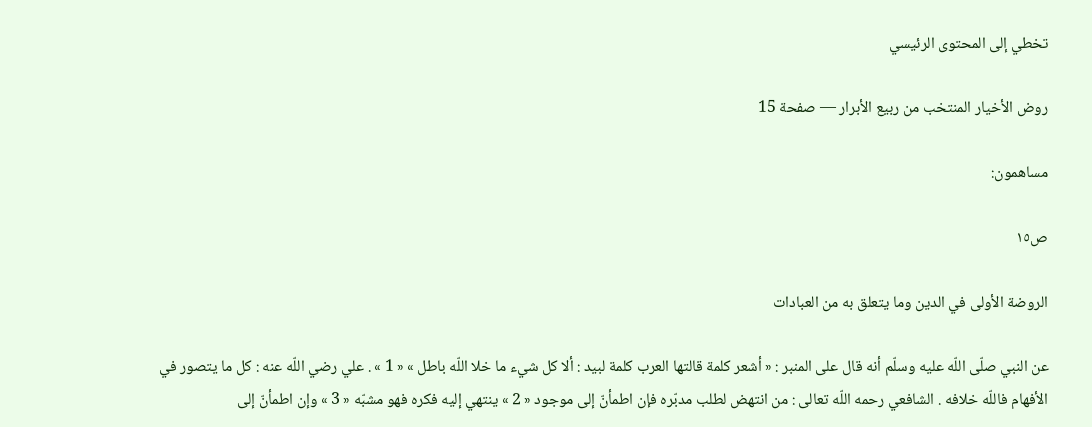تخطي إلى المحتوى الرئيسي

روض الأخيار المنتخب من ربيع الأبرار — صفحة 15

مساهمون:

ص١٥

الروضة الأولى في الدين وما يتعلق به من العبادات

عن النبي صلّى اللّه عليه وسلّم أنه قال على المنبر : « أشعر كلمة قالتها العرب كلمة لبيد : ألا كل شيء ما خلا اللّه باطل » « 1 » . علي رضي اللّه عنه : كل ما يتصور في الأفهام فاللّه خلافه . الشافعي رحمه اللّه تعالى : من انتهض لطلب مدبّره فإن اطمأنّ إلى موجود « 2 » ينتهي إليه فكره فهو مشبّه « 3 » وإن اطمأنّ إلى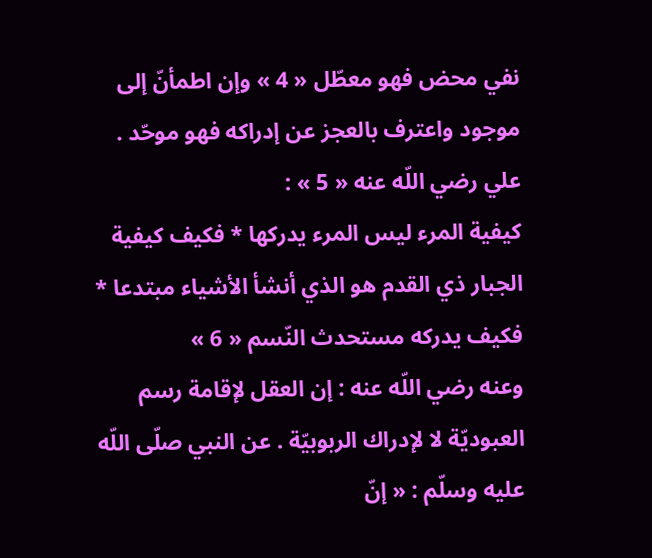نفي محض فهو معطّل « 4 » وإن اطمأنّ إلى موجود واعترف بالعجز عن إدراكه فهو موحّد . علي رضي اللّه عنه « 5 » :
كيفية المرء ليس المرء يدركها * فكيف كيفية الجبار ذي القدم هو الذي أنشأ الأشياء مبتدعا * فكيف يدركه مستحدث النّسم « 6 »
وعنه رضي اللّه عنه : إن العقل لإقامة رسم العبوديّة لا لإدراك الربوبيّة . عن النبي صلّى اللّه عليه وسلّم : « إنّ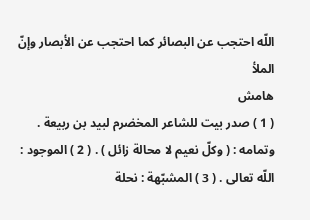اللّه احتجب عن البصائر كما احتجب عن الأبصار وإنّ الملأ
هامش
( 1 ) صدر بيت للشاعر المخضرم لبيد بن ربيعة . وتمامه : ( وكلّ نعيم لا محالة زائل ) . ( 2 ) الموجود : اللّه تعالى . ( 3 ) المشبّهة : نحلة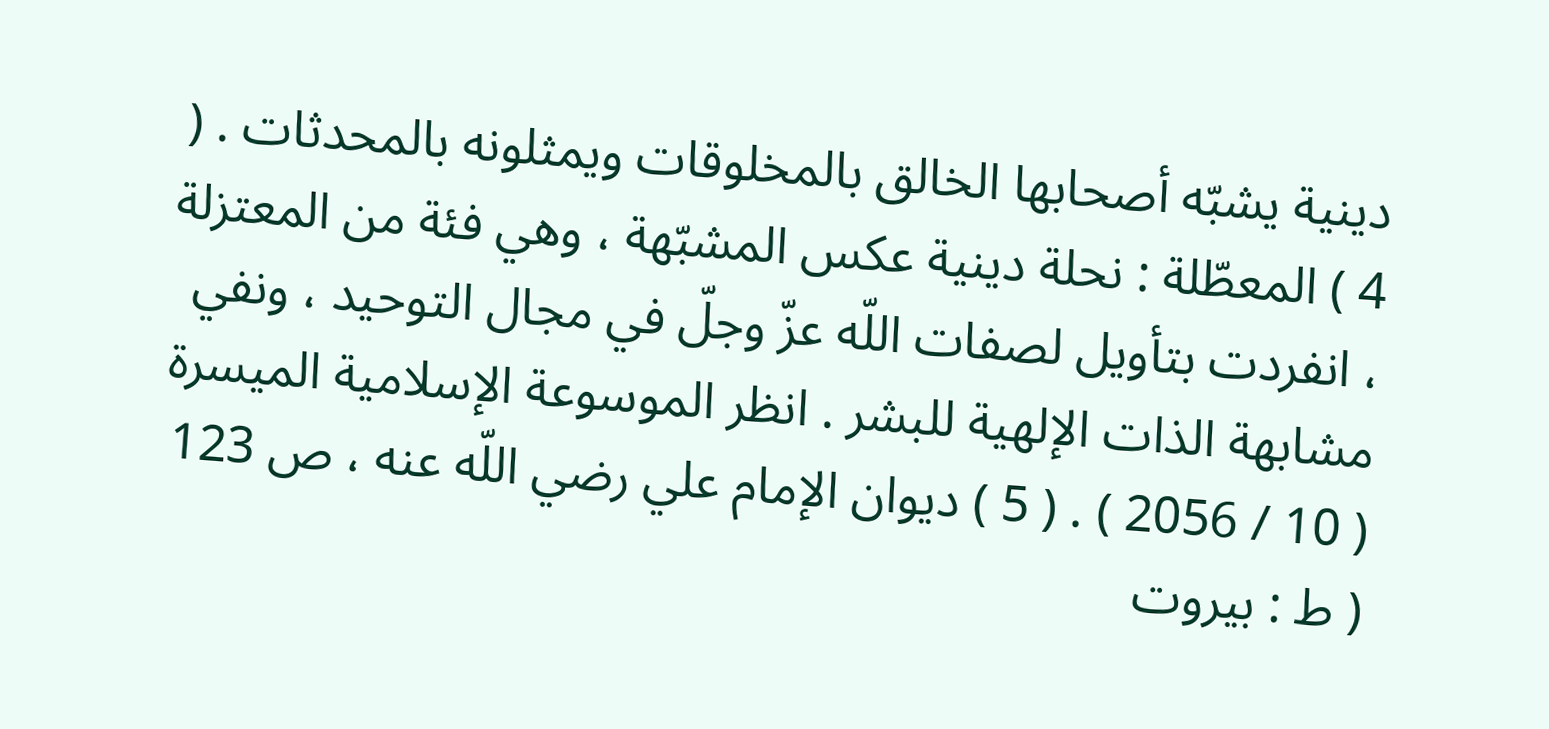دينية يشبّه أصحابها الخالق بالمخلوقات ويمثلونه بالمحدثات . ( 4 ) المعطّلة : نحلة دينية عكس المشبّهة ، وهي فئة من المعتزلة ، انفردت بتأويل لصفات اللّه عزّ وجلّ في مجال التوحيد ، ونفي مشابهة الذات الإلهية للبشر . انظر الموسوعة الإسلامية الميسرة ( 10 / 2056 ) . ( 5 ) ديوان الإمام علي رضي اللّه عنه ، ص 123 ( ط : بيروت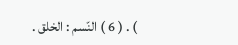) . ( 6 ) النّسم : الخلق .